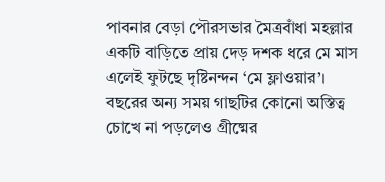পাবনার বেড়া পৌরসভার মৈত্রবাঁধা মহল্লার একটি বাড়িতে প্রায় দেড় দশক ধরে মে মাস এলেই ফুটছে দৃষ্টিনন্দন ‘মে ফ্লাওয়ার’। বছরের অন্য সময় গাছটির কোনো অস্তিত্ব চোখে না পড়লেও গ্রীষ্মের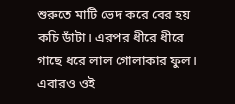শুরুতে মাটি ভেদ করে বের হয় কচি ডাঁটা। এরপর ধীরে ধীরে গাছে ধরে লাল গোলাকার ফুল। এবারও ওই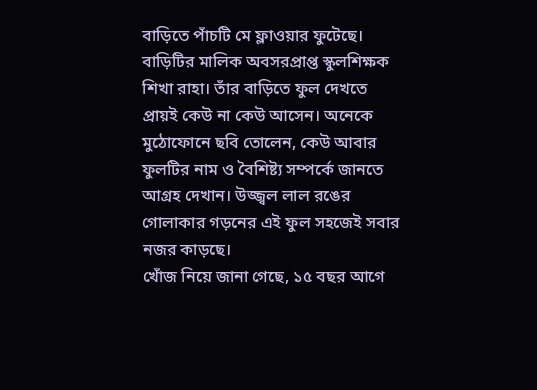বাড়িতে পাঁচটি মে ফ্লাওয়ার ফুটেছে।
বাড়িটির মালিক অবসরপ্রাপ্ত স্কুলশিক্ষক শিখা রাহা। তাঁর বাড়িতে ফুল দেখতে প্রায়ই কেউ না কেউ আসেন। অনেকে মুঠোফোনে ছবি তোলেন, কেউ আবার ফুলটির নাম ও বৈশিষ্ট্য সম্পর্কে জানতে আগ্রহ দেখান। উজ্জ্বল লাল রঙের গোলাকার গড়নের এই ফুল সহজেই সবার নজর কাড়ছে।
খোঁজ নিয়ে জানা গেছে, ১৫ বছর আগে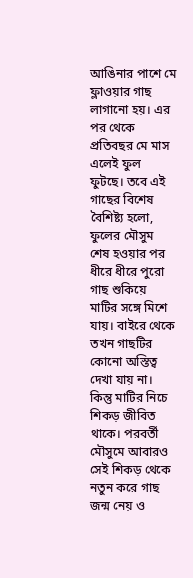আঙিনার পাশে মে ফ্লাওয়ার গাছ লাগানো হয়। এর পর থেকে প্রতিবছর মে মাস এলেই ফুল ফুটছে। তবে এই গাছের বিশেষ বৈশিষ্ট্য হলো, ফুলের মৌসুম শেষ হওয়ার পর ধীরে ধীরে পুরো গাছ শুকিয়ে মাটির সঙ্গে মিশে যায়। বাইরে থেকে তখন গাছটির কোনো অস্তিত্ব দেখা যায় না। কিন্তু মাটির নিচে শিকড় জীবিত থাকে। পরবর্তী মৌসুমে আবারও সেই শিকড় থেকে নতুন করে গাছ জন্ম নেয় ও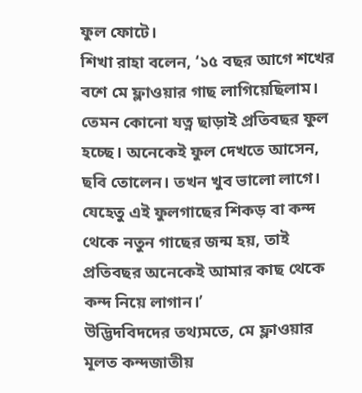ফুল ফোটে।
শিখা রাহা বলেন, ‘১৫ বছর আগে শখের বশে মে ফ্লাওয়ার গাছ লাগিয়েছিলাম। তেমন কোনো যত্ন ছাড়াই প্রতিবছর ফুল হচ্ছে। অনেকেই ফুল দেখতে আসেন, ছবি তোলেন। তখন খুব ভালো লাগে। যেহেতু এই ফুলগাছের শিকড় বা কন্দ থেকে নতুন গাছের জন্ম হয়, তাই প্রতিবছর অনেকেই আমার কাছ থেকে কন্দ নিয়ে লাগান।’
উদ্ভিদবিদদের তথ্যমতে, মে ফ্লাওয়ার মূলত কন্দজাতীয়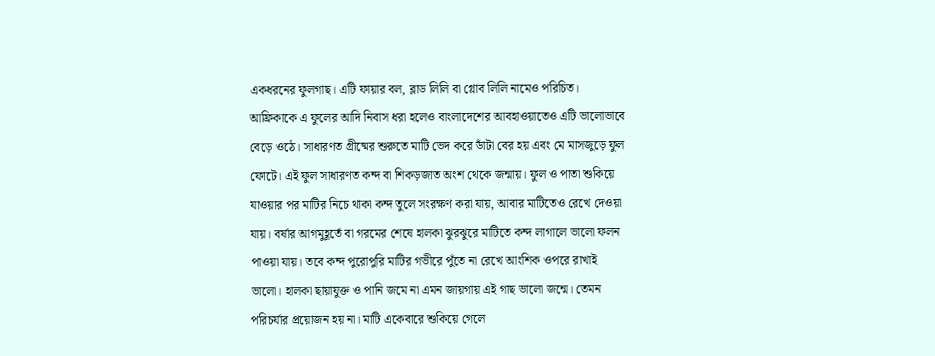একধরনের ফুলগাছ। এটি ফায়ার বল, ব্লাড লিলি বা গ্লোব লিলি নামেও পরিচিত। আফ্রিকাকে এ ফুলের আদি নিবাস ধরা হলেও বাংলাদেশের আবহাওয়াতেও এটি ভালোভাবে বেড়ে ওঠে। সাধারণত গ্রীষ্মের শুরুতে মাটি ভেদ করে ডাঁটা বের হয় এবং মে মাসজুড়ে ফুল ফোটে। এই ফুল সাধারণত কন্দ বা শিকড়জাত অংশ থেকে জন্মায়। ফুল ও পাতা শুকিয়ে যাওয়ার পর মাটির নিচে থাকা কন্দ তুলে সংরক্ষণ করা যায়, আবার মাটিতেও রেখে দেওয়া যায়। বর্ষার আগমুহূর্তে বা গরমের শেষে হালকা ঝুরঝুরে মাটিতে কন্দ লাগালে ভালো ফলন পাওয়া যায়। তবে কন্দ পুরোপুরি মাটির গভীরে পুঁতে না রেখে আংশিক ওপরে রাখাই ভালো। হালকা ছায়াযুক্ত ও পানি জমে না এমন জায়গায় এই গাছ ভালো জন্মে। তেমন পরিচর্যার প্রয়োজন হয় না। মাটি একেবারে শুকিয়ে গেলে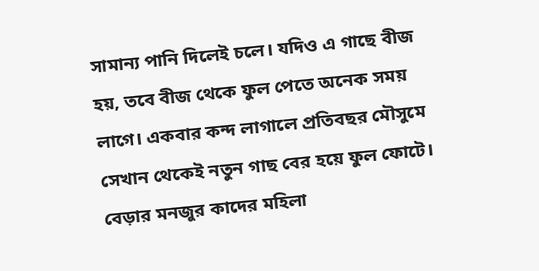সামান্য পানি দিলেই চলে। যদিও এ গাছে বীজ হয়, তবে বীজ থেকে ফুল পেতে অনেক সময় লাগে। একবার কন্দ লাগালে প্রতিবছর মৌসুমে সেখান থেকেই নতুন গাছ বের হয়ে ফুল ফোটে।
বেড়ার মনজুর কাদের মহিলা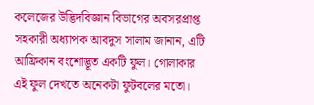কলেজের উদ্ভিদবিজ্ঞান বিভাগের অবসরপ্রাপ্ত সহকারী অধ্যাপক আবদুস সালাম জানান, এটি আফ্রিকান বংশোদ্ভূত একটি ফুল। গোলাকার এই ফুল দেখতে অনেকটা ফুটবলের মতো।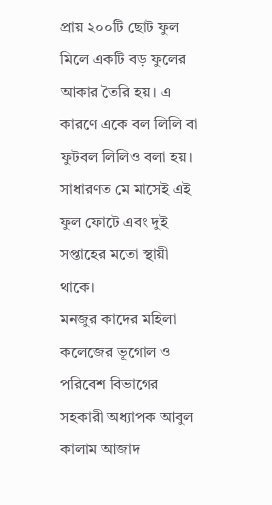প্রায় ২০০টি ছোট ফুল মিলে একটি বড় ফুলের আকার তৈরি হয়। এ কারণে একে বল লিলি বা ফুটবল লিলিও বলা হয়। সাধারণত মে মাসেই এই ফুল ফোটে এবং দুই সপ্তাহের মতো স্থায়ী থাকে।
মনজুর কাদের মহিলা কলেজের ভূগোল ও পরিবেশ বিভাগের সহকারী অধ্যাপক আবুল কালাম আজাদ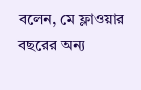বলেন, মে ফ্লাওয়ার বছরের অন্য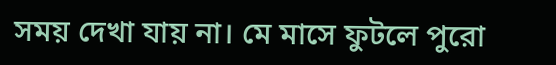সময় দেখা যায় না। মে মাসে ফুটলে পুরো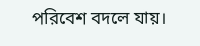পরিবেশ বদলে যায়।